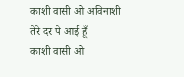काशी वासी ओ अविनाशी तेरे दर पे आई हूँ
काशी वासी ओ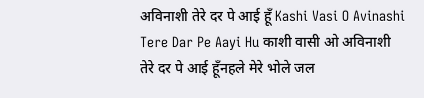अविनाशी तेरे दर पे आई हूँ Kashi Vasi O Avinashi Tere Dar Pe Aayi Hu काशी वासी ओ अविनाशी तेरे दर पे आई हूँनहले मेरे भोले जल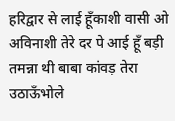हरिद्वार से लाई हूँकाशी वासी ओ अविनाशी तेरे दर पे आई हूँ बड़ी तमन्ना थी बाबा कांवड़ तेरा उठाऊँभोले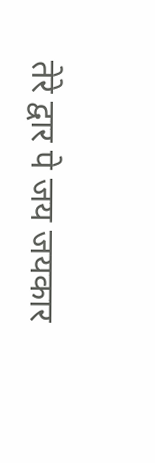तेरे द्वार पे जय जयकार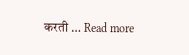करती … Read more